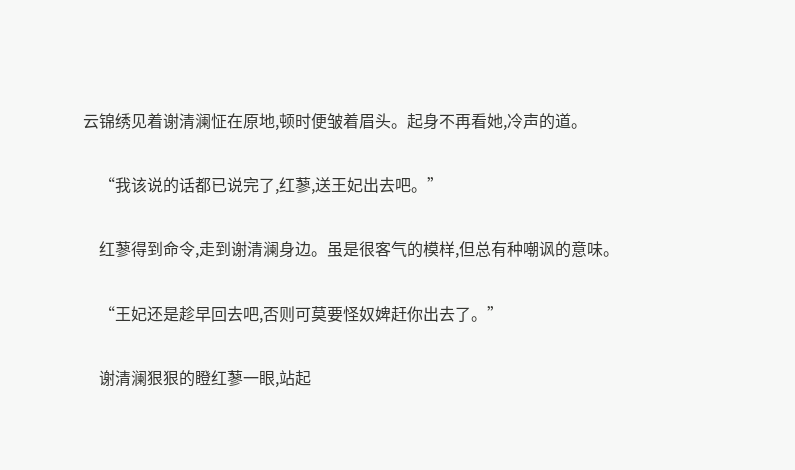云锦绣见着谢清澜怔在原地,顿时便皱着眉头。起身不再看她,冷声的道。

    “我该说的话都已说完了,红蓼,送王妃出去吧。”

    红蓼得到命令,走到谢清澜身边。虽是很客气的模样,但总有种嘲讽的意味。

    “王妃还是趁早回去吧,否则可莫要怪奴婢赶你出去了。”

    谢清澜狠狠的瞪红蓼一眼,站起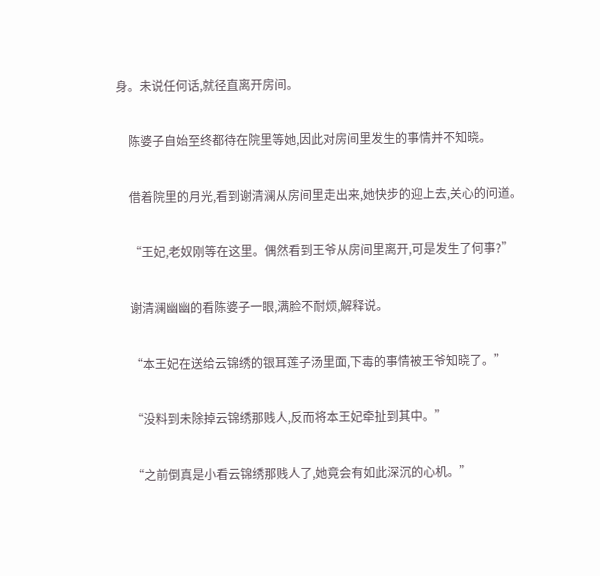身。未说任何话,就径直离开房间。

    陈婆子自始至终都待在院里等她,因此对房间里发生的事情并不知晓。

    借着院里的月光,看到谢清澜从房间里走出来,她快步的迎上去,关心的问道。

    “王妃,老奴刚等在这里。偶然看到王爷从房间里离开,可是发生了何事?”

    谢清澜幽幽的看陈婆子一眼,满脸不耐烦,解释说。

    “本王妃在送给云锦绣的银耳莲子汤里面,下毒的事情被王爷知晓了。”

    “没料到未除掉云锦绣那贱人,反而将本王妃牵扯到其中。”

    “之前倒真是小看云锦绣那贱人了,她竟会有如此深沉的心机。”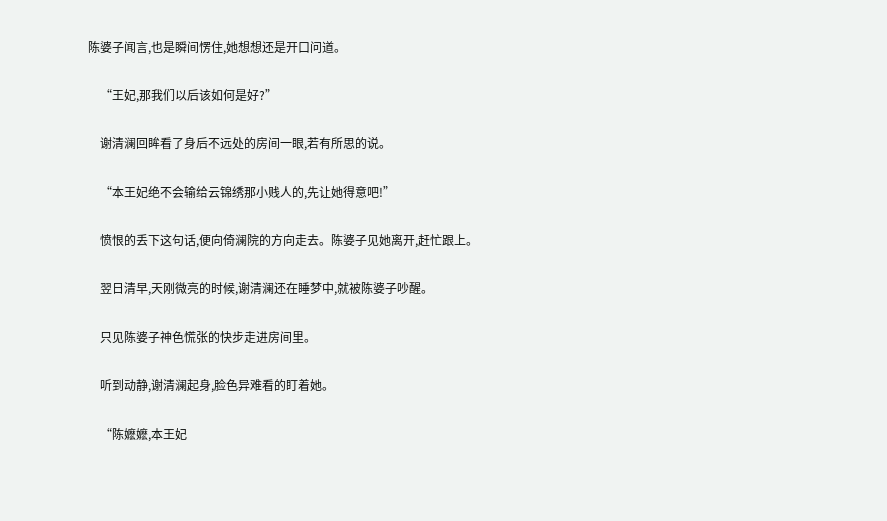陈婆子闻言,也是瞬间愣住,她想想还是开口问道。

    “王妃,那我们以后该如何是好?”

    谢清澜回眸看了身后不远处的房间一眼,若有所思的说。

    “本王妃绝不会输给云锦绣那小贱人的,先让她得意吧!”

    愤恨的丢下这句话,便向倚澜院的方向走去。陈婆子见她离开,赶忙跟上。

    翌日清早,天刚微亮的时候,谢清澜还在睡梦中,就被陈婆子吵醒。

    只见陈婆子神色慌张的快步走进房间里。

    听到动静,谢清澜起身,脸色异难看的盯着她。

    “陈嬷嬷,本王妃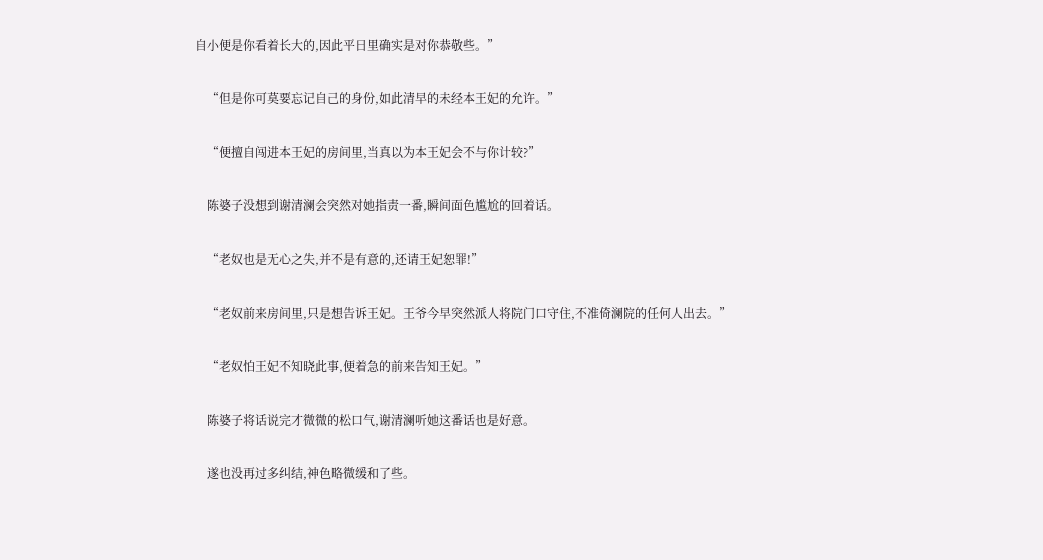自小便是你看着长大的,因此平日里确实是对你恭敬些。”

    “但是你可莫要忘记自己的身份,如此清早的未经本王妃的允许。”

    “便擅自闯进本王妃的房间里,当真以为本王妃会不与你计较?”

    陈婆子没想到谢清澜会突然对她指责一番,瞬间面色尴尬的回着话。

    “老奴也是无心之失,并不是有意的,还请王妃恕罪!”

    “老奴前来房间里,只是想告诉王妃。王爷今早突然派人将院门口守住,不准倚澜院的任何人出去。”

    “老奴怕王妃不知晓此事,便着急的前来告知王妃。”

    陈婆子将话说完才微微的松口气,谢清澜听她这番话也是好意。

    遂也没再过多纠结,神色略微缓和了些。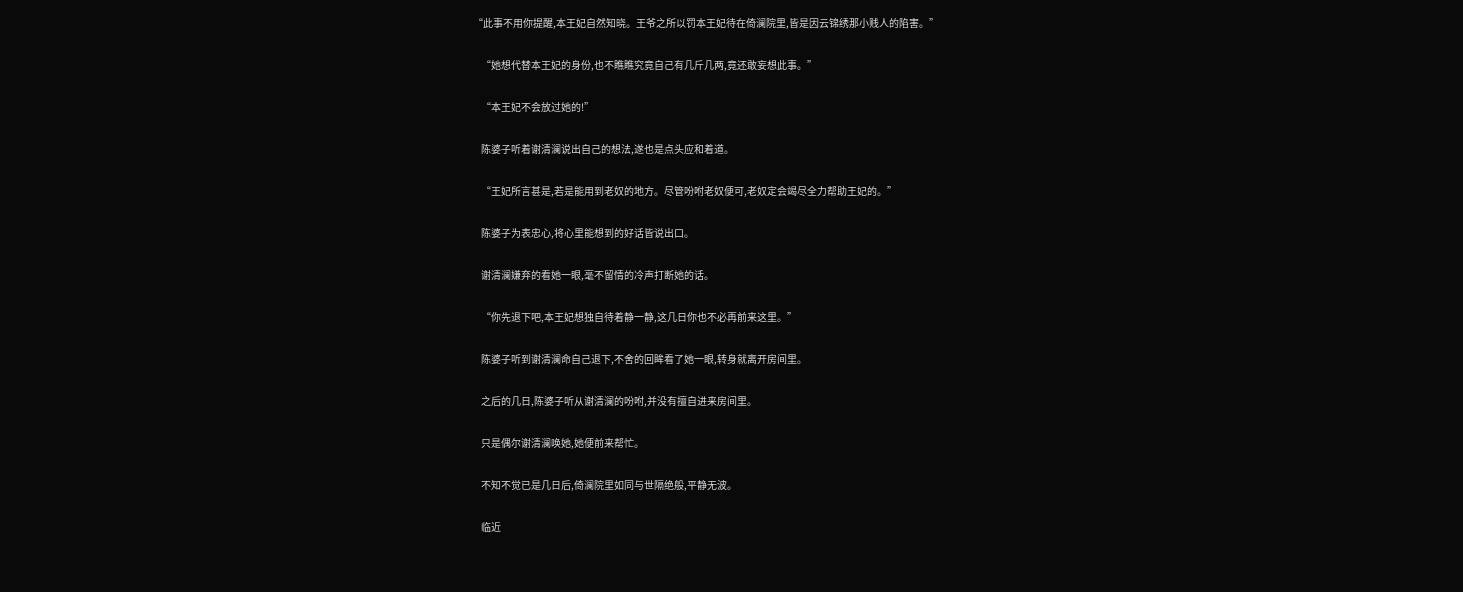“此事不用你提醒,本王妃自然知晓。王爷之所以罚本王妃待在倚澜院里,皆是因云锦绣那小贱人的陷害。”

    “她想代替本王妃的身份,也不瞧瞧究竟自己有几斤几两,竟还敢妄想此事。”

    “本王妃不会放过她的!”

    陈婆子听着谢清澜说出自己的想法,遂也是点头应和着道。

    “王妃所言甚是,若是能用到老奴的地方。尽管吩咐老奴便可,老奴定会竭尽全力帮助王妃的。”

    陈婆子为表忠心,将心里能想到的好话皆说出口。

    谢清澜嫌弃的看她一眼,毫不留情的冷声打断她的话。

    “你先退下吧,本王妃想独自待着静一静,这几日你也不必再前来这里。”

    陈婆子听到谢清澜命自己退下,不舍的回眸看了她一眼,转身就离开房间里。

    之后的几日,陈婆子听从谢清澜的吩咐,并没有擅自进来房间里。

    只是偶尔谢清澜唤她,她便前来帮忙。

    不知不觉已是几日后,倚澜院里如同与世隔绝般,平静无波。

    临近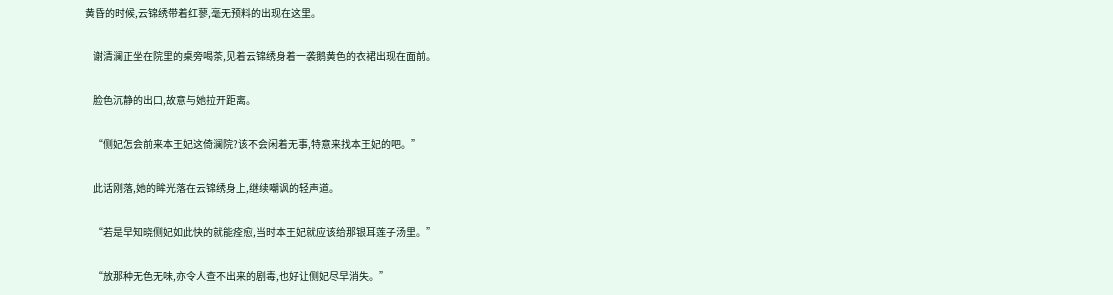黄昏的时候,云锦绣带着红蓼,毫无预料的出现在这里。

    谢清澜正坐在院里的桌旁喝茶,见着云锦绣身着一袭鹅黄色的衣裙出现在面前。

    脸色沉静的出口,故意与她拉开距离。

    “侧妃怎会前来本王妃这倚澜院?该不会闲着无事,特意来找本王妃的吧。”

    此话刚落,她的眸光落在云锦绣身上,继续嘲讽的轻声道。

    “若是早知晓侧妃如此快的就能痊愈,当时本王妃就应该给那银耳莲子汤里。”

    “放那种无色无味,亦令人查不出来的剧毒,也好让侧妃尽早消失。”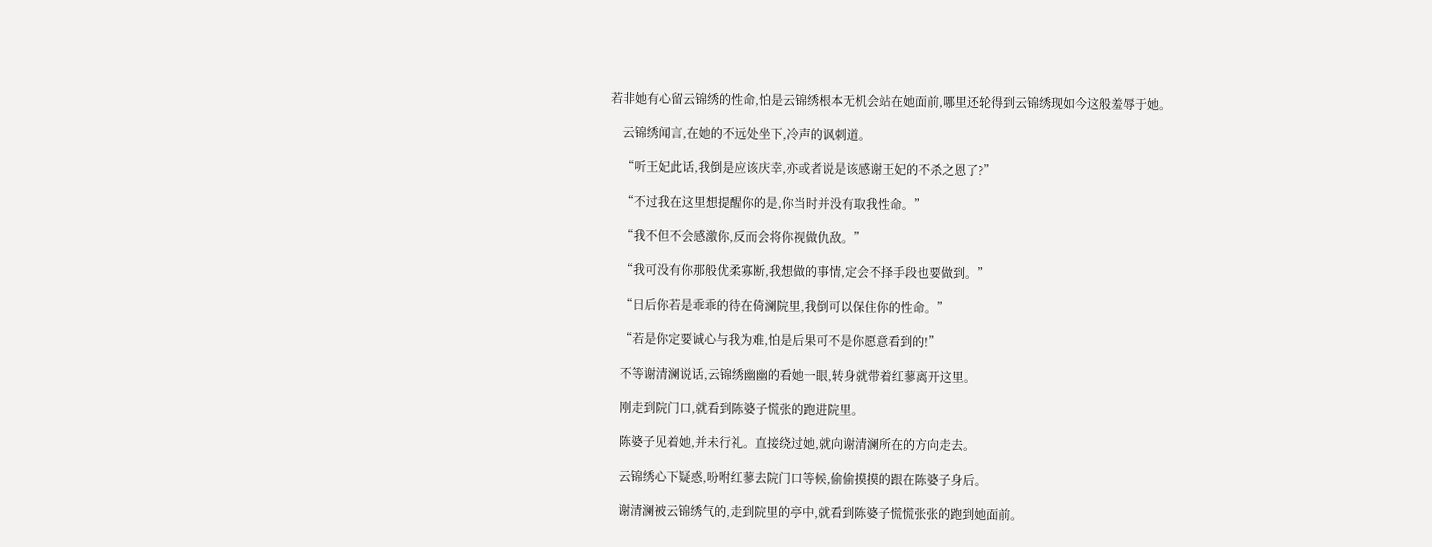若非她有心留云锦绣的性命,怕是云锦绣根本无机会站在她面前,哪里还轮得到云锦绣现如今这般羞辱于她。

    云锦绣闻言,在她的不远处坐下,冷声的讽刺道。

    “听王妃此话,我倒是应该庆幸,亦或者说是该感谢王妃的不杀之恩了?”

    “不过我在这里想提醒你的是,你当时并没有取我性命。”

    “我不但不会感激你,反而会将你视做仇敌。”

    “我可没有你那般优柔寡断,我想做的事情,定会不择手段也要做到。”

    “日后你若是乖乖的待在倚澜院里,我倒可以保住你的性命。”

    “若是你定要诚心与我为难,怕是后果可不是你愿意看到的!”

    不等谢清澜说话,云锦绣幽幽的看她一眼,转身就带着红蓼离开这里。

    刚走到院门口,就看到陈婆子慌张的跑进院里。

    陈婆子见着她,并未行礼。直接绕过她,就向谢清澜所在的方向走去。

    云锦绣心下疑惑,吩咐红蓼去院门口等候,偷偷摸摸的跟在陈婆子身后。

    谢清澜被云锦绣气的,走到院里的亭中,就看到陈婆子慌慌张张的跑到她面前。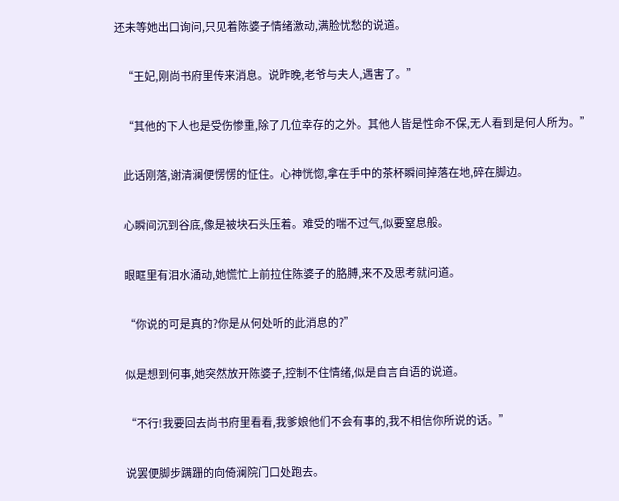还未等她出口询问,只见着陈婆子情绪激动,满脸忧愁的说道。

    “王妃,刚尚书府里传来消息。说昨晚,老爷与夫人,遇害了。”

    “其他的下人也是受伤惨重,除了几位幸存的之外。其他人皆是性命不保,无人看到是何人所为。”

    此话刚落,谢清澜便愣愣的怔住。心神恍惚,拿在手中的茶杯瞬间掉落在地,碎在脚边。

    心瞬间沉到谷底,像是被块石头压着。难受的喘不过气,似要窒息般。

    眼眶里有泪水涌动,她慌忙上前拉住陈婆子的胳膊,来不及思考就问道。

    “你说的可是真的?你是从何处听的此消息的?”

    似是想到何事,她突然放开陈婆子,控制不住情绪,似是自言自语的说道。

    “不行!我要回去尚书府里看看,我爹娘他们不会有事的,我不相信你所说的话。”

    说罢便脚步蹒跚的向倚澜院门口处跑去。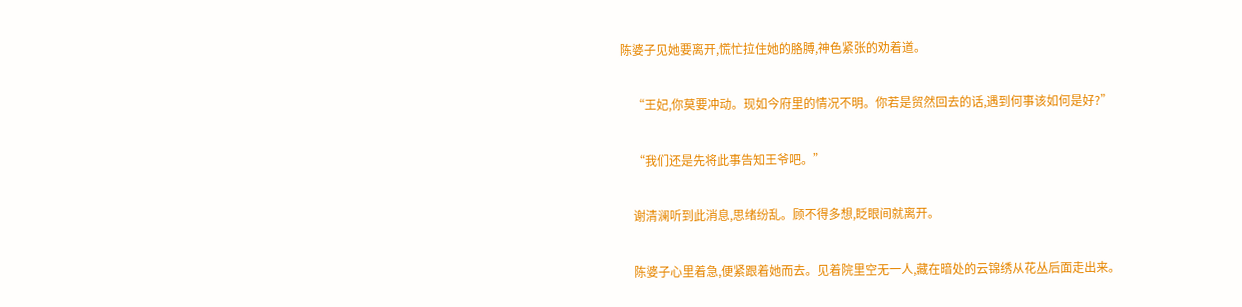陈婆子见她要离开,慌忙拉住她的胳膊,神色紧张的劝着道。

    “王妃,你莫要冲动。现如今府里的情况不明。你若是贸然回去的话,遇到何事该如何是好?”

    “我们还是先将此事告知王爷吧。”

    谢清澜听到此消息,思绪纷乱。顾不得多想,眨眼间就离开。

    陈婆子心里着急,便紧跟着她而去。见着院里空无一人,藏在暗处的云锦绣从花丛后面走出来。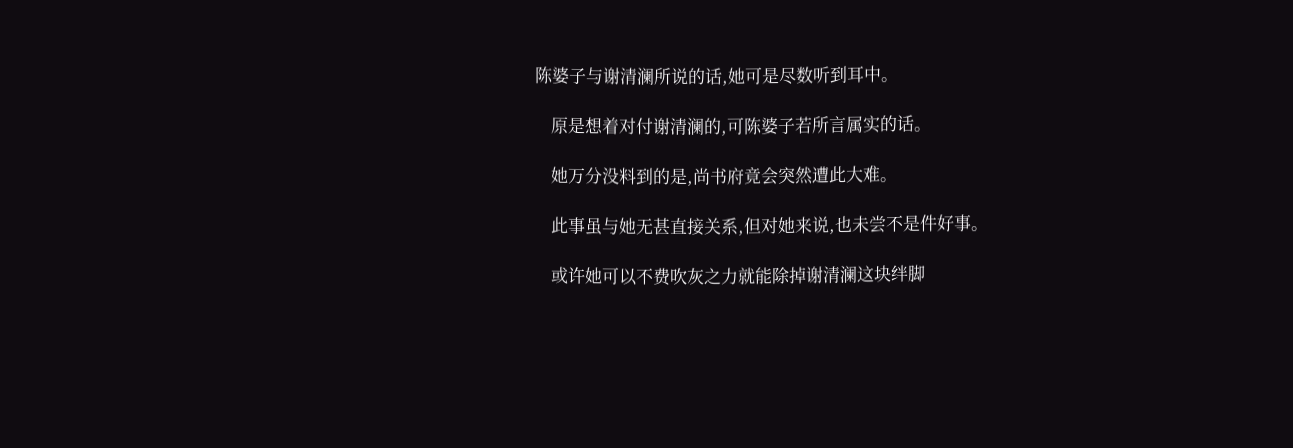陈婆子与谢清澜所说的话,她可是尽数听到耳中。

    原是想着对付谢清澜的,可陈婆子若所言属实的话。

    她万分没料到的是,尚书府竟会突然遭此大难。

    此事虽与她无甚直接关系,但对她来说,也未尝不是件好事。

    或许她可以不费吹灰之力就能除掉谢清澜这块绊脚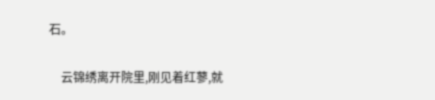石。

    云锦绣离开院里,刚见着红蓼,就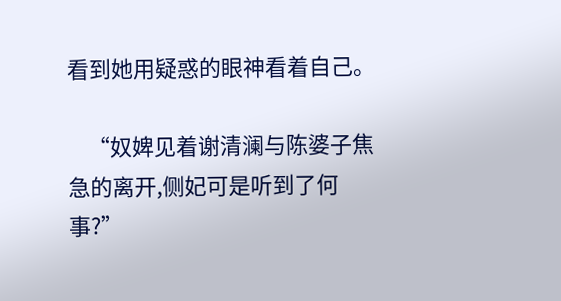看到她用疑惑的眼神看着自己。

    “奴婢见着谢清澜与陈婆子焦急的离开,侧妃可是听到了何事?”